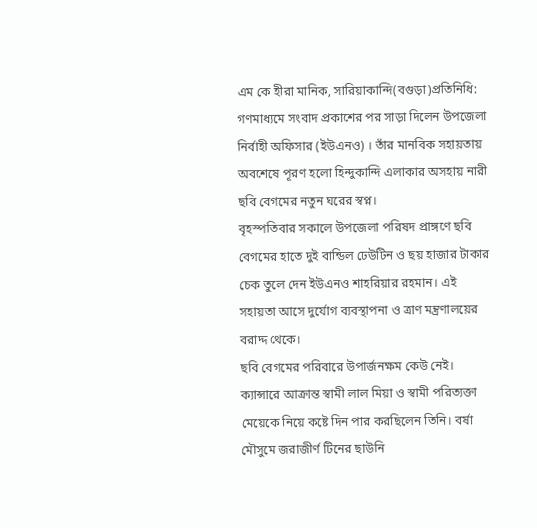এম কে হীরা মানিক, সারিয়াকান্দি(বগুড়া)প্রতিনিধি:
গণমাধ্যমে সংবাদ প্রকাশের পর সাড়া দিলেন উপজেলা নির্বাহী অফিসার (ইউএনও) । তাঁর মানবিক সহায়তায় অবশেষে পূরণ হলো হিন্দুকান্দি এলাকার অসহায় নারী ছবি বেগমের নতুন ঘরের স্বপ্ন।
বৃহস্পতিবার সকালে উপজেলা পরিষদ প্রাঙ্গণে ছবি বেগমের হাতে দুই বান্ডিল ঢেউটিন ও ছয় হাজার টাকার চেক তুলে দেন ইউএনও শাহরিয়ার রহমান। এই সহায়তা আসে দুর্যোগ ব্যবস্থাপনা ও ত্রাণ মন্ত্রণালয়ের বরাদ্দ থেকে।
ছবি বেগমের পরিবারে উপার্জনক্ষম কেউ নেই। ক্যান্সারে আক্রান্ত স্বামী লাল মিয়া ও স্বামী পরিত্যক্তা মেয়েকে নিয়ে কষ্টে দিন পার করছিলেন তিনি। বর্ষা মৌসুমে জরাজীর্ণ টিনের ছাউনি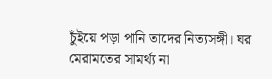চুঁইয়ে পড়া পানি তাদের নিত্যসঙ্গী। ঘর মেরামতের সামর্থ্য না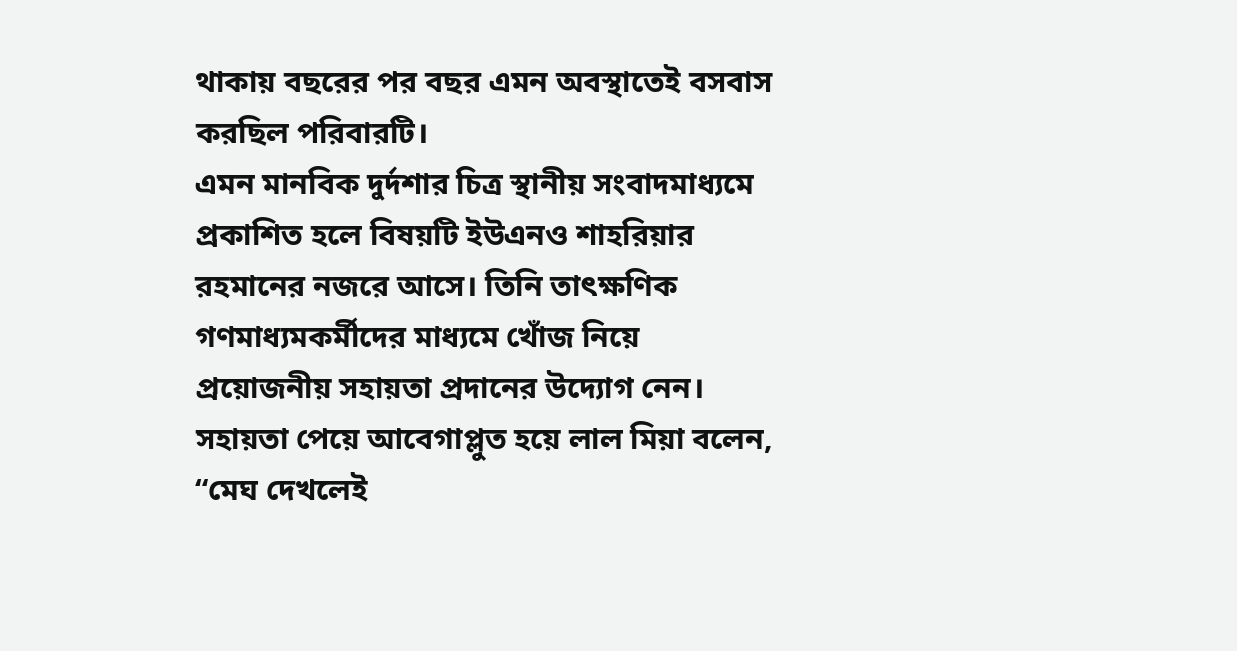থাকায় বছরের পর বছর এমন অবস্থাতেই বসবাস করছিল পরিবারটি।
এমন মানবিক দুর্দশার চিত্র স্থানীয় সংবাদমাধ্যমে প্রকাশিত হলে বিষয়টি ইউএনও শাহরিয়ার রহমানের নজরে আসে। তিনি তাৎক্ষণিক গণমাধ্যমকর্মীদের মাধ্যমে খোঁজ নিয়ে প্রয়োজনীয় সহায়তা প্রদানের উদ্যোগ নেন।
সহায়তা পেয়ে আবেগাপ্লুত হয়ে লাল মিয়া বলেন, “মেঘ দেখলেই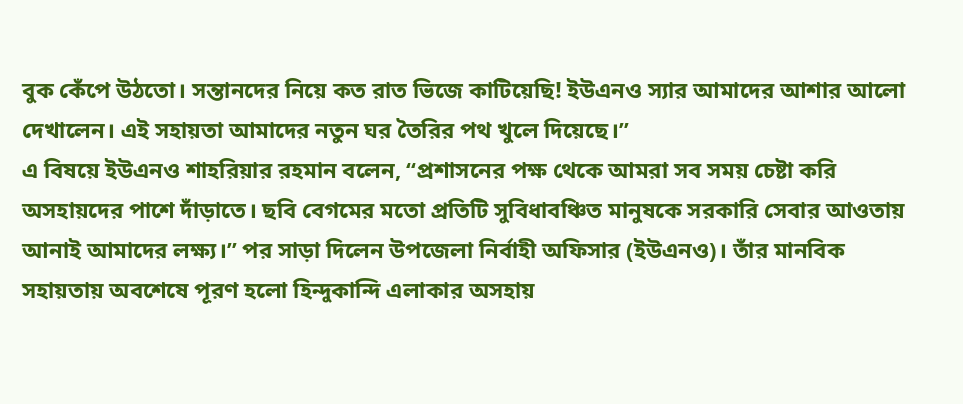বুক কেঁপে উঠতো। সন্তানদের নিয়ে কত রাত ভিজে কাটিয়েছি! ইউএনও স্যার আমাদের আশার আলো দেখালেন। এই সহায়তা আমাদের নতুন ঘর তৈরির পথ খুলে দিয়েছে।”
এ বিষয়ে ইউএনও শাহরিয়ার রহমান বলেন, “প্রশাসনের পক্ষ থেকে আমরা সব সময় চেষ্টা করি অসহায়দের পাশে দাঁড়াতে। ছবি বেগমের মতো প্রতিটি সুবিধাবঞ্চিত মানুষকে সরকারি সেবার আওতায় আনাই আমাদের লক্ষ্য।” পর সাড়া দিলেন উপজেলা নির্বাহী অফিসার (ইউএনও)। তাঁর মানবিক সহায়তায় অবশেষে পূরণ হলো হিন্দুকান্দি এলাকার অসহায়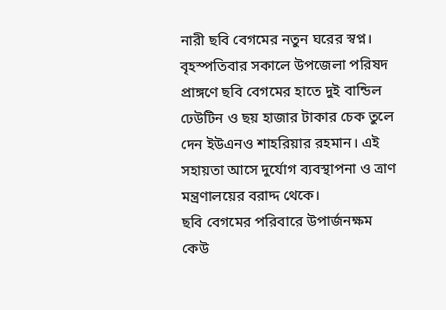নারী ছবি বেগমের নতুন ঘরের স্বপ্ন।
বৃহস্পতিবার সকালে উপজেলা পরিষদ প্রাঙ্গণে ছবি বেগমের হাতে দুই বান্ডিল ঢেউটিন ও ছয় হাজার টাকার চেক তুলে দেন ইউএনও শাহরিয়ার রহমান। এই সহায়তা আসে দুর্যোগ ব্যবস্থাপনা ও ত্রাণ মন্ত্রণালয়ের বরাদ্দ থেকে।
ছবি বেগমের পরিবারে উপার্জনক্ষম কেউ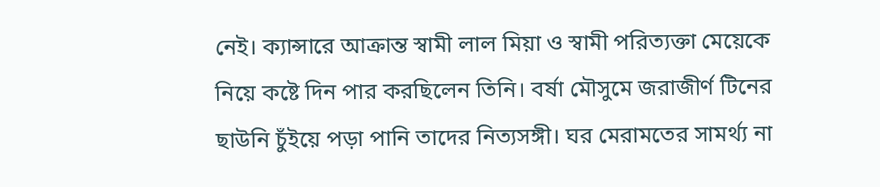নেই। ক্যান্সারে আক্রান্ত স্বামী লাল মিয়া ও স্বামী পরিত্যক্তা মেয়েকে নিয়ে কষ্টে দিন পার করছিলেন তিনি। বর্ষা মৌসুমে জরাজীর্ণ টিনের ছাউনি চুঁইয়ে পড়া পানি তাদের নিত্যসঙ্গী। ঘর মেরামতের সামর্থ্য না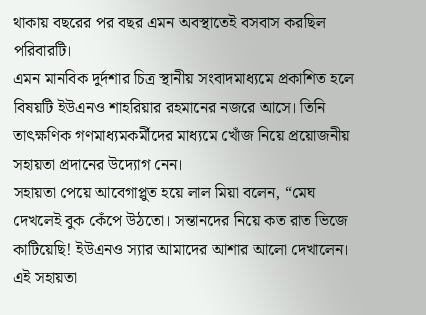থাকায় বছরের পর বছর এমন অবস্থাতেই বসবাস করছিল পরিবারটি।
এমন মানবিক দুর্দশার চিত্র স্থানীয় সংবাদমাধ্যমে প্রকাশিত হলে বিষয়টি ইউএনও শাহরিয়ার রহমানের নজরে আসে। তিনি তাৎক্ষণিক গণমাধ্যমকর্মীদের মাধ্যমে খোঁজ নিয়ে প্রয়োজনীয় সহায়তা প্রদানের উদ্যোগ নেন।
সহায়তা পেয়ে আবেগাপ্লুত হয়ে লাল মিয়া বলেন, “মেঘ দেখলেই বুক কেঁপে উঠতো। সন্তানদের নিয়ে কত রাত ভিজে কাটিয়েছি! ইউএনও স্যার আমাদের আশার আলো দেখালেন। এই সহায়তা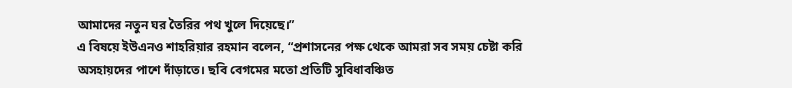আমাদের নতুন ঘর তৈরির পথ খুলে দিয়েছে।”
এ বিষয়ে ইউএনও শাহরিয়ার রহমান বলেন, “প্রশাসনের পক্ষ থেকে আমরা সব সময় চেষ্টা করি অসহায়দের পাশে দাঁড়াতে। ছবি বেগমের মতো প্রতিটি সুবিধাবঞ্চিত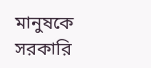মানুষকে সরকারি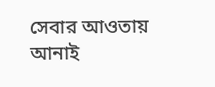সেবার আওতায় আনাই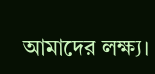আমাদের লক্ষ্য।